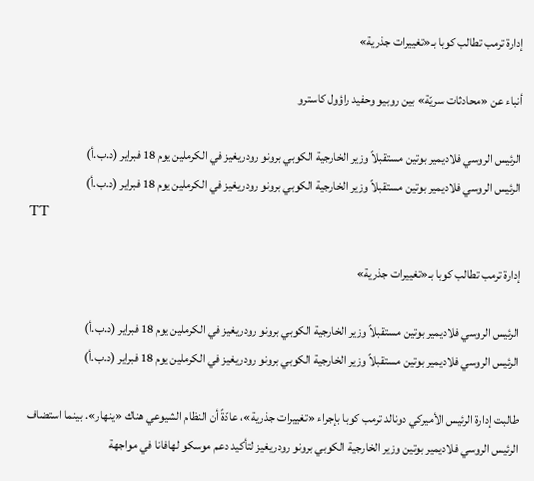إدارة ترمب تطالب كوبا بـ«تغييرات جذرية»

أنباء عن «محادثات سريّة» بين روبيو وحفيد راؤول كاسترو

الرئيس الروسي فلاديمير بوتين مستقبلاً وزير الخارجية الكوبي برونو رودريغيز في الكرملين يوم 18 فبراير (د.ب.أ)
الرئيس الروسي فلاديمير بوتين مستقبلاً وزير الخارجية الكوبي برونو رودريغيز في الكرملين يوم 18 فبراير (د.ب.أ)
TT

إدارة ترمب تطالب كوبا بـ«تغييرات جذرية»

الرئيس الروسي فلاديمير بوتين مستقبلاً وزير الخارجية الكوبي برونو رودريغيز في الكرملين يوم 18 فبراير (د.ب.أ)
الرئيس الروسي فلاديمير بوتين مستقبلاً وزير الخارجية الكوبي برونو رودريغيز في الكرملين يوم 18 فبراير (د.ب.أ)

طالبت إدارة الرئيس الأميركي دونالد ترمب كوبا بإجراء «تغييرات جذرية»، عادّةً أن ‌النظام الشيوعي هناك «ينهار». بينما استضاف الرئيس الروسي فلاديمير بوتين وزير الخارجية الكوبي برونو رودريغيز لتأكيد دعم موسكو لهافانا في مواجهة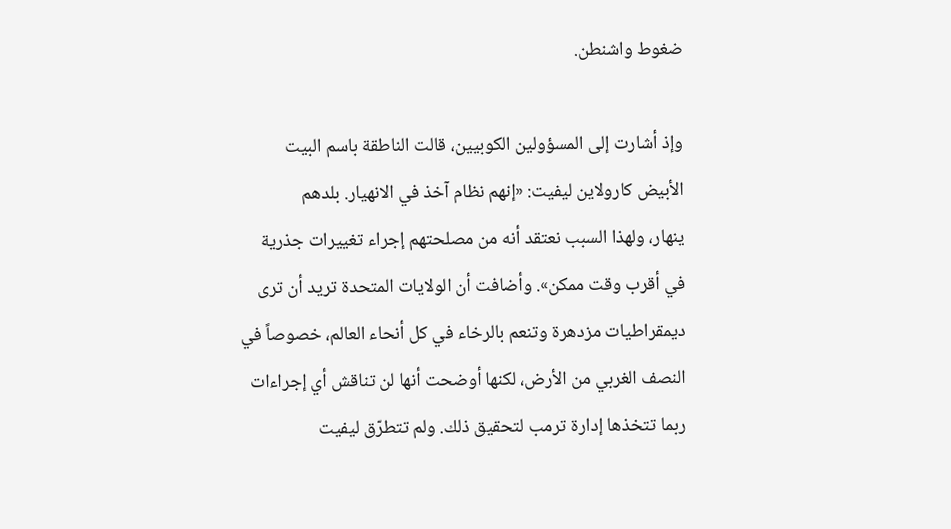ضغوط واشنطن.

وإذ أشارت إلى المسؤولين الكوبيين، قالت الناطقة باسم البيت الأبيض كارولاين ليفيت: «إنهم نظام آخذ في الانهيار. بلدهم ينهار، ‌ولهذا ‌السبب نعتقد أنه من ‌مصلحتهم إجراء ‌تغييرات جذرية في أقرب وقت ممكن». وأضافت أن الولايات المتحدة ‌تريد أن ترى ديمقراطيات مزدهرة وتنعم بالرخاء في كل أنحاء العالم، خصوصاً في النصف الغربي من الأرض، لكنها أوضحت أنها لن تناقش أي إجراءات ربما تتخذها إدارة ترمب لتحقيق ذلك. ولم تتطرّق ليفيت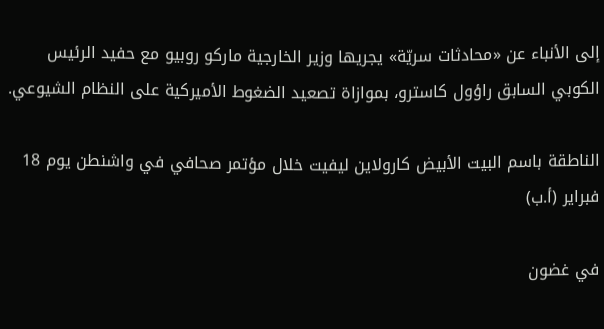إلى الأنباء عن «محادثات سريّة» يجريها وزير الخارجية ماركو روبيو مع حفيد الرئيس الكوبي السابق راؤول كاسترو، بموازاة تصعيد الضغوط الأميركية على النظام الشيوعي.

الناطقة باسم البيت الأبيض كارولاين ليفيت خلال مؤتمر صحافي في واشنطن يوم 18 فبراير (أ.ب)

في غضون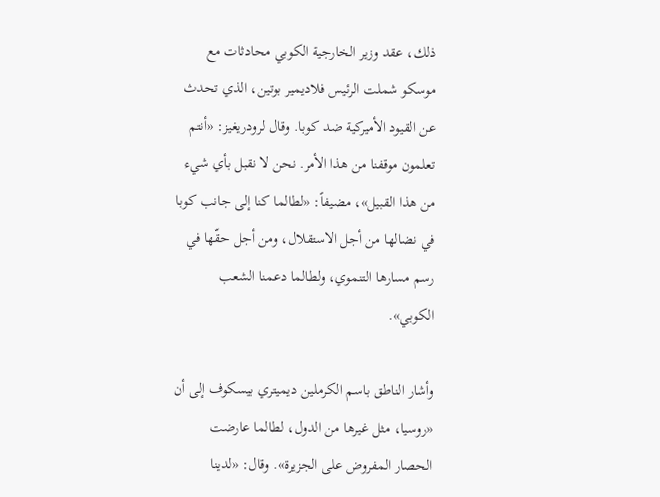ذلك، عقد وزير الخارجية الكوبي محادثات مع موسكو شملت الرئيس فلاديمير بوتين، الذي تحدث عن القيود الأميركية ضد كوبا. وقال لرودريغيز: «أنتم تعلمون موقفنا من هذا الأمر. نحن لا نقبل بأي شيء من هذا القبيل»، مضيفاً: «لطالما كنا إلى جانب كوبا في نضالها من أجل الاستقلال، ومن أجل حقّها في رسم مسارها التنموي، ولطالما دعمنا الشعب الكوبي».

وأشار الناطق باسم الكرملين ديميتري بيسكوف إلى أن «روسيا، مثل غيرها من الدول، لطالما عارضت الحصار المفروض على الجزيرة». وقال: «لدينا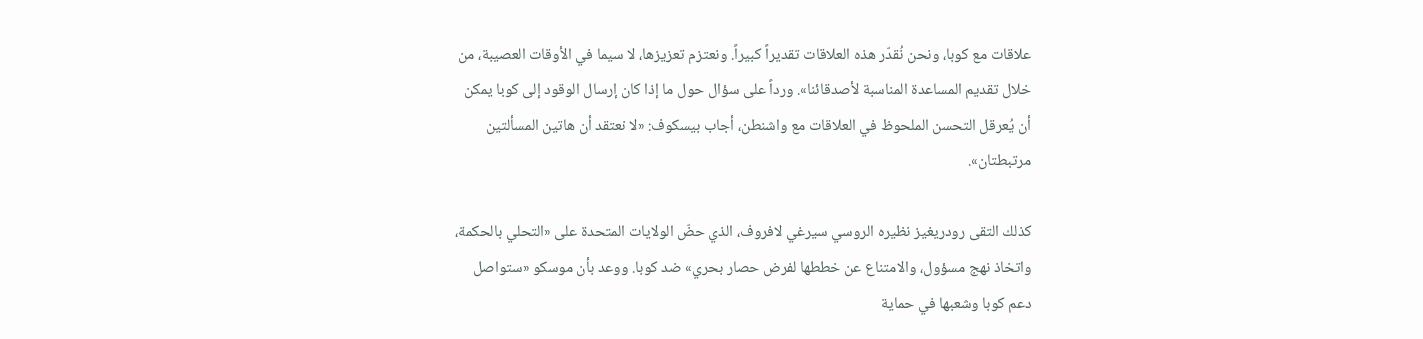علاقات مع كوبا، ونحن نُقدّر هذه العلاقات تقديراً كبيراً. ونعتزم تعزيزها، لا سيما في الأوقات العصيبة، من خلال تقديم المساعدة المناسبة لأصدقائنا». ورداً على سؤال حول ما إذا كان إرسال الوقود إلى كوبا يمكن أن يُعرقل التحسن الملحوظ في العلاقات مع واشنطن، أجاب بيسكوف: «لا نعتقد أن هاتين المسألتين مرتبطتان».

كذلك التقى رودريغيز نظيره الروسي سيرغي لافروف، الذي حضّ الولايات المتحدة على «التحلي بالحكمة، واتخاذ نهج مسؤول، والامتناع عن خططها لفرض حصار بحري» ضد كوبا. ووعد بأن موسكو «ستواصل دعم كوبا وشعبها في حماية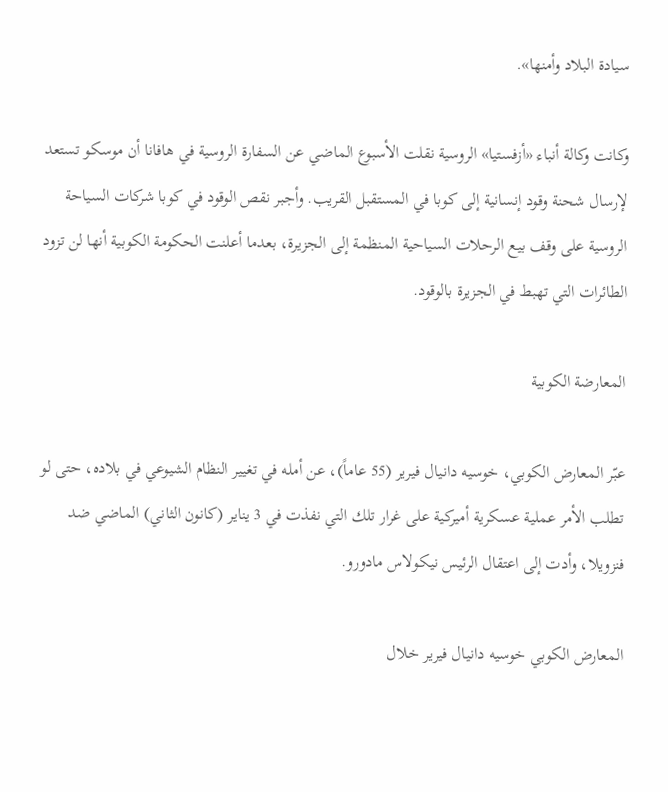سيادة البلاد وأمنها».

وكانت وكالة أنباء «أزفستيا» الروسية نقلت الأسبوع الماضي عن السفارة الروسية في هافانا أن موسكو تستعد لإرسال شحنة وقود إنسانية إلى كوبا في المستقبل القريب. وأجبر نقص الوقود في كوبا شركات السياحة الروسية على وقف بيع الرحلات السياحية المنظمة إلى الجزيرة، بعدما أعلنت الحكومة الكوبية أنها لن تزود الطائرات التي تهبط في الجزيرة بالوقود.

المعارضة الكوبية

عبّر المعارض الكوبي، خوسيه دانيال فيرير (55 عاماً)، عن أمله في تغيير النظام الشيوعي في بلاده، حتى لو تطلب الأمر عملية عسكرية أميركية على غرار تلك التي نفذت في 3 يناير (كانون الثاني) الماضي ضد فنزويلا، وأدت إلى اعتقال الرئيس نيكولاس مادورو.

المعارض الكوبي خوسيه دانيال فيرير خلال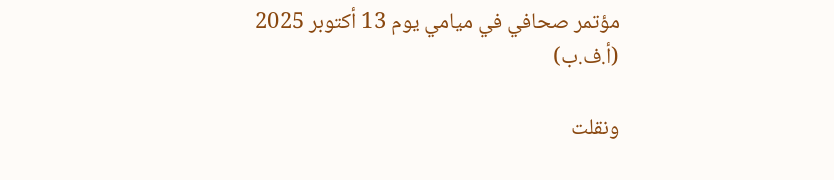مؤتمر صحافي في ميامي يوم 13 أكتوبر 2025 (أ.ف.ب)

ونقلت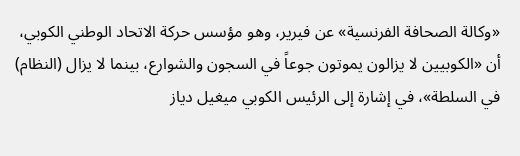«وكالة الصحافة الفرنسية» عن فيرير، وهو مؤسس حركة الاتحاد الوطني الكوبي، أن «الكوبيين لا يزالون يموتون جوعاً في السجون والشوارع، بينما لا يزال (النظام) في السلطة»، في إشارة إلى الرئيس الكوبي ميغيل دياز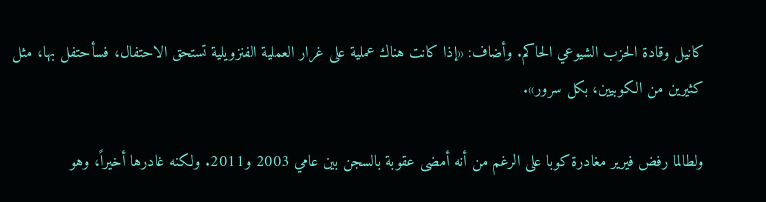كانيل وقادة الحزب الشيوعي الحاكم. وأضاف: «إذا كانت هناك عملية على غرار العملية الفنزويلية تستحق الاحتفال، فسأحتفل بها، مثل كثيرين من الكوبيين، بكل سرور».

ولطالما رفض فيرير مغادرة كوبا على الرغم من أنه أمضى عقوبة بالسجن بين عامي 2003 و2011. ولكنه غادرها أخيراً، وهو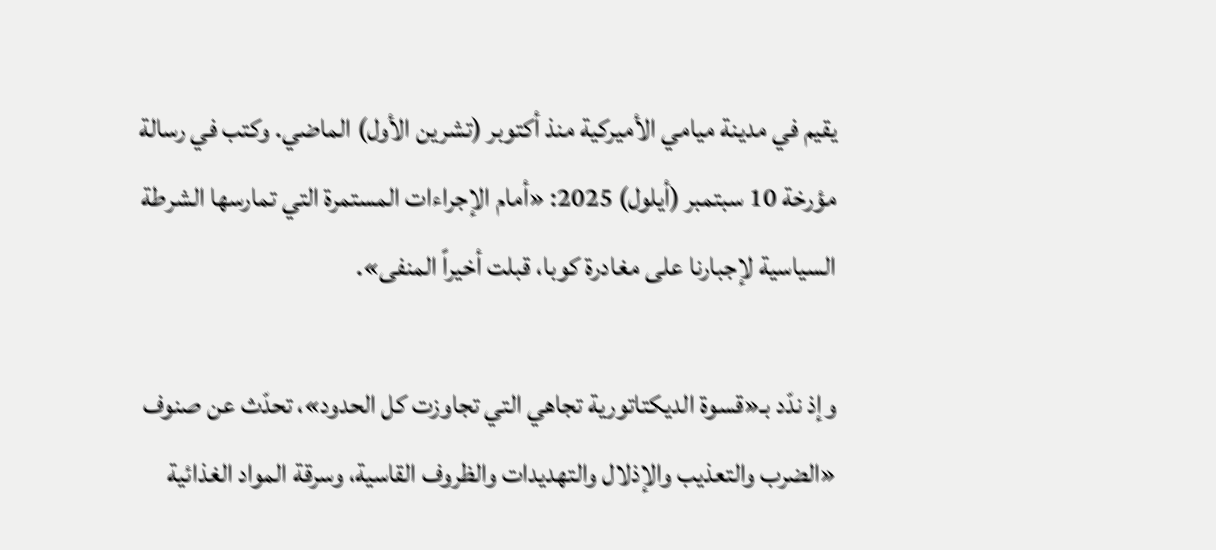يقيم في مدينة ميامي الأميركية منذ أكتوبر (تشرين الأول) الماضي. وكتب في رسالة مؤرخة 10 سبتمبر (أيلول) 2025: «أمام الإجراءات المستمرة التي تمارسها الشرطة السياسية لإجبارنا على مغادرة كوبا، قبلت أخيراً المنفى».

وإذ ندّد بـ«قسوة الديكتاتورية تجاهي التي تجاوزت كل الحدود»، تحدّث عن صنوف «الضرب والتعذيب والإذلال والتهديدات والظروف القاسية، وسرقة المواد الغذائية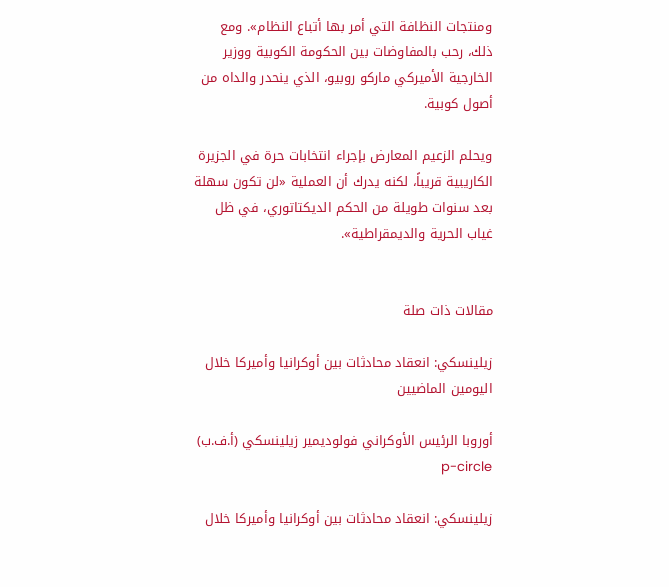ومنتجات النظافة التي أمر بها أتباع النظام». ومع ذلك، رحب بالمفاوضات بين الحكومة الكوبية ووزير الخارجية الأميركي ماركو روبيو، الذي ينحدر والداه من أصول كوبية.

ويحلم الزعيم المعارض بإجراء انتخابات حرة في الجزيرة الكاريبية قريباً، لكنه يدرك أن العملية «لن تكون سهلة بعد سنوات طويلة من الحكم الديكتاتوري، في ظل غياب الحرية والديمقراطية».


مقالات ذات صلة

زيلينسكي: انعقاد محادثات بين أوكرانيا وأميركا خلال اليومين الماضيين

أوروبا الرئيس الأوكراني فولوديمير زيلينسكي (أ.ف.ب) p-circle

زيلينسكي: انعقاد محادثات بين أوكرانيا وأميركا خلال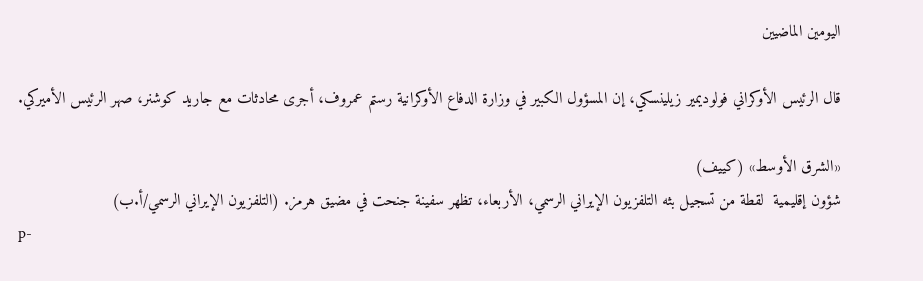اليومين الماضيين

قال الرئيس الأوكراني فولوديمير زيلينسكي، إن المسؤول الكبير في وزارة الدفاع الأوكرانية رستم عمروف، أجرى محادثات مع جاريد كوشنر، صهر ‌الرئيس الأميركي.

«الشرق الأوسط» (كييف)
شؤون إقليمية  لقطة من تسجيل بثه التلفزيون الإيراني الرسمي، الأربعاء، تظهر سفينة جنحت في مضيق هرمز. (التلفزيون الإيراني الرسمي/أ.ب)
p-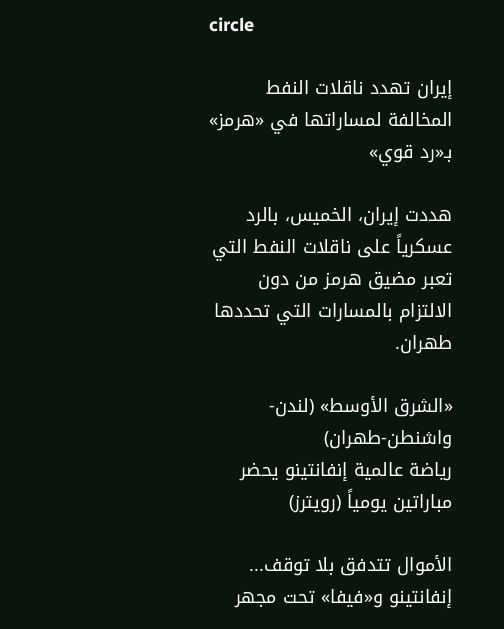circle

إيران تهدد ناقلات النفط المخالفة لمساراتها في «هرمز» بـ«رد قوي»

هددت إيران، الخميس، بالرد عسكرياً على ناقلات النفط التي تعبر مضيق هرمز من دون الالتزام بالمسارات التي تحددها طهران.

«الشرق الأوسط» (لندن-واشنطن-طهران)
رياضة عالمية إنفانتينو يحضر مباراتين يومياً (رويترز)

الأموال تتدفق بلا توقف... إنفانتينو و«فيفا» تحت مجهر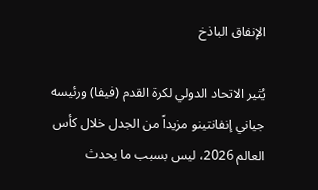الإنفاق الباذخ

يُثير الاتحاد الدولي لكرة القدم (فيفا) ورئيسه جياني إنفانتينو مزيداً من الجدل خلال كأس العالم 2026، ليس بسبب ما يحدث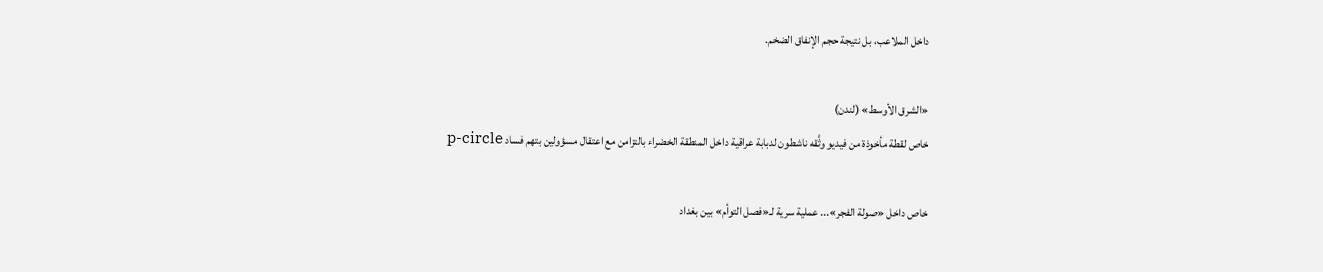داخل الملاعب، بل نتيجة حجم الإنفاق الضخم.

«الشرق الأوسط» (لندن)
خاص لقطة مأخوذة من فيديو وثَّقه ناشطون لدبابة عراقية داخل المنطقة الخضراء بالتزامن مع اعتقال مسؤولين بتهم فساد p-circle

خاص داخل «صولة الفجر»... عملية سرية لـ«فصل التوأم» بين بغداد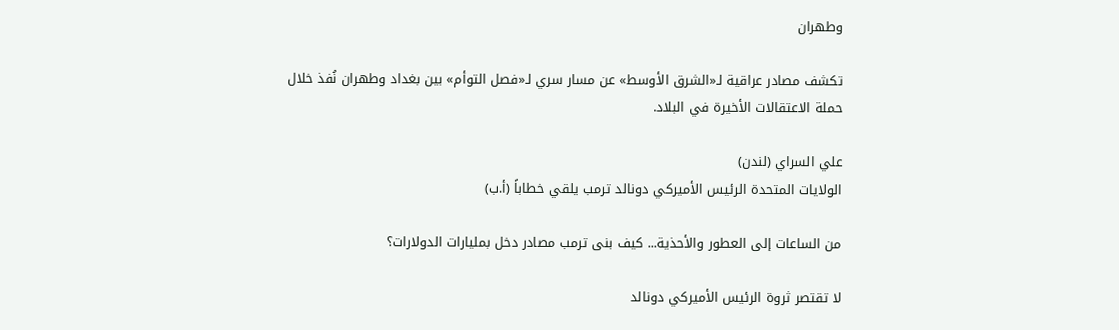وطهران

تكشف مصادر عراقية لـ«الشرق الأوسط» عن مسار سري لـ«فصل التوأم» بين بغداد وطهران نُفذ خلال حملة الاعتقالات الأخيرة في البلاد.

علي السراي (لندن)
الولايات المتحدة الرئيس الأميركي دونالد ترمب يلقي خطاباً (أ.ب)

من الساعات إلى العطور والأحذية... كيف بنى ترمب مصادر دخل بمليارات الدولارات؟

لا تقتصر ثروة الرئيس الأميركي دونالد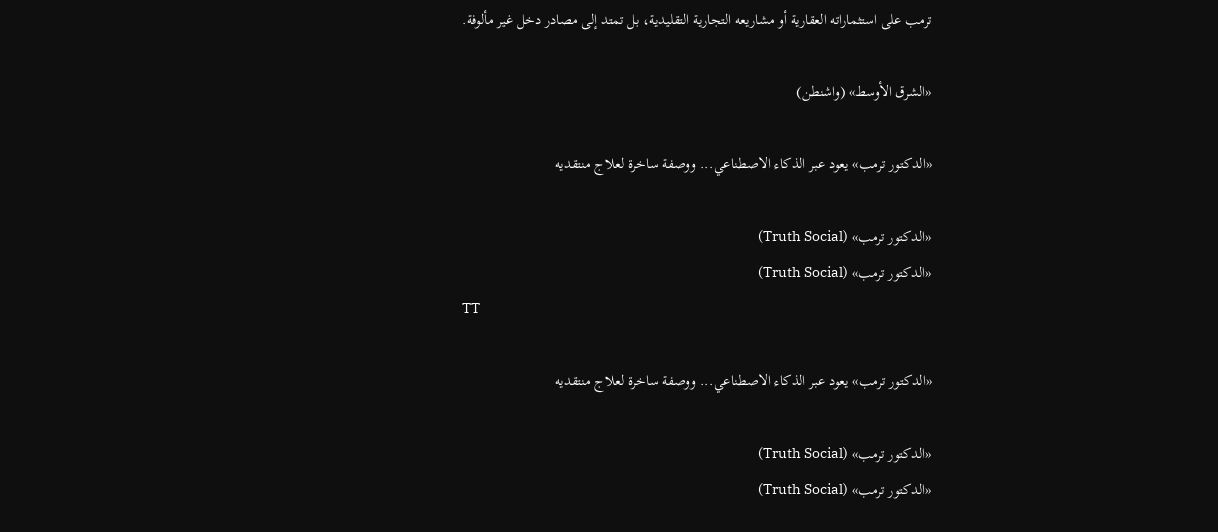ترمب على استثماراته العقارية أو مشاريعه التجارية التقليدية، بل تمتد إلى مصادر دخل غير مألوفة.

«الشرق الأوسط» (واشنطن)

«الدكتور ترمب» يعود عبر الذكاء الاصطناعي... ووصفة ساخرة لعلاج منتقديه

«الدكتور ترمب» (Truth Social)
«الدكتور ترمب» (Truth Social)
TT

«الدكتور ترمب» يعود عبر الذكاء الاصطناعي... ووصفة ساخرة لعلاج منتقديه

«الدكتور ترمب» (Truth Social)
«الدكتور ترمب» (Truth Social)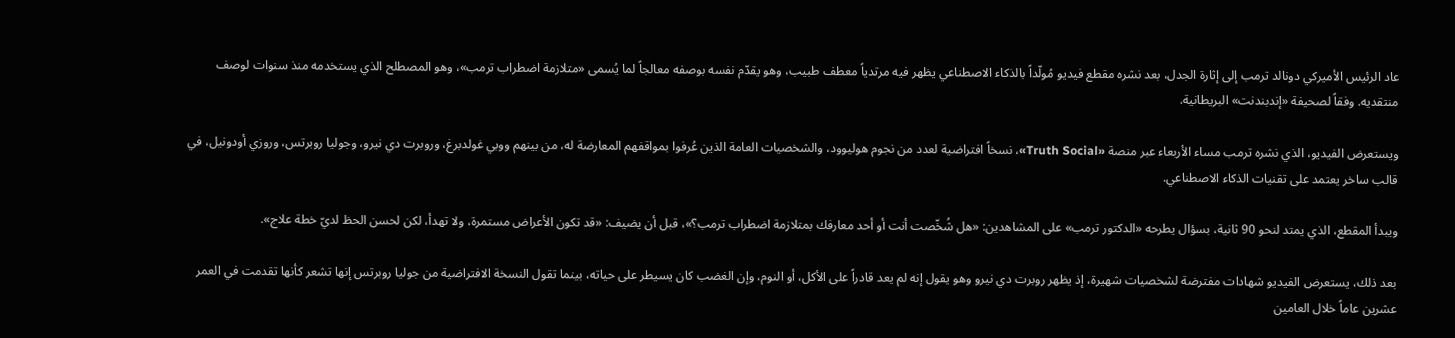عاد الرئيس الأميركي دونالد ترمب إلى إثارة الجدل، بعد نشره مقطع فيديو مُولّداً بالذكاء الاصطناعي يظهر فيه مرتدياً معطف طبيب، وهو يقدّم نفسه بوصفه معالجاً لما يُسمى «متلازمة اضطراب ترمب»، وهو المصطلح الذي يستخدمه منذ سنوات لوصف منتقديه. وفقاً لصحيفة «إندبندنت» البريطانية.

ويستعرض الفيديو، الذي نشره ترمب مساء الأربعاء عبر منصة «Truth Social»، نسخاً افتراضية لعدد من نجوم هوليوود، والشخصيات العامة الذين عُرفوا بمواقفهم المعارضة له، من بينهم ووبي غولدبرغ، وروبرت دي نيرو، وجوليا روبرتس، وروزي أودونيل، في قالب ساخر يعتمد على تقنيات الذكاء الاصطناعي.

ويبدأ المقطع، الذي يمتد لنحو 90 ثانية، بسؤال يطرحه «الدكتور ترمب» على المشاهدين: «هل شُخّصت أنت أو أحد معارفك بمتلازمة اضطراب ترمب؟»، قبل أن يضيف: «قد تكون الأعراض مستمرة، ولا تهدأ، لكن لحسن الحظ لديّ خطة علاج».

بعد ذلك، يستعرض الفيديو شهادات مفترضة لشخصيات شهيرة، إذ يظهر روبرت دي نيرو وهو يقول إنه لم يعد قادراً على الأكل، أو النوم، وإن الغضب كان يسيطر على حياته، بينما تقول النسخة الافتراضية من جوليا روبرتس إنها تشعر كأنها تقدمت في العمر عشرين عاماً خلال العامين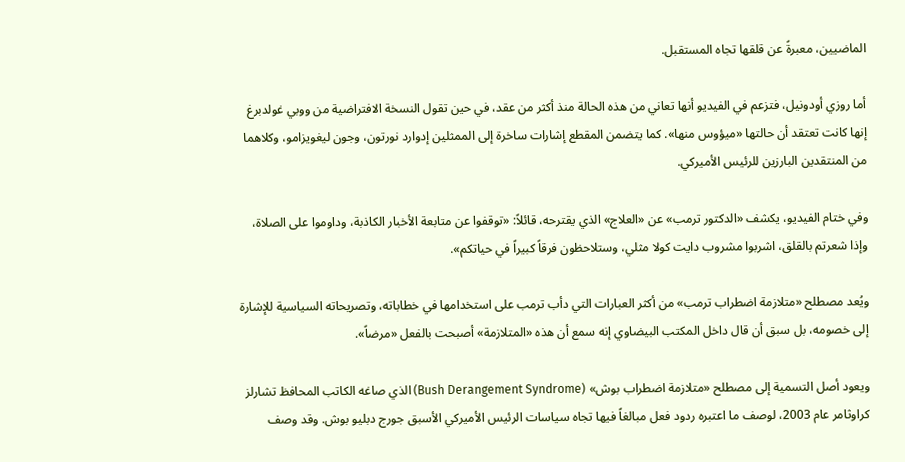الماضيين، معبرةً عن قلقها تجاه المستقبل.

أما روزي أودونيل، فتزعم في الفيديو أنها تعاني من هذه الحالة منذ أكثر من عقد، في حين تقول النسخة الافتراضية من ووبي غولدبرغ إنها كانت تعتقد أن حالتها «ميؤوس منها». كما يتضمن المقطع إشارات ساخرة إلى الممثلين إدوارد نورتون، وجون ليغويزامو، وكلاهما من المنتقدين البارزين للرئيس الأميركي.

وفي ختام الفيديو، يكشف «الدكتور ترمب» عن «العلاج» الذي يقترحه، قائلاً: «توقفوا عن متابعة الأخبار الكاذبة، وداوموا على الصلاة، وإذا شعرتم بالقلق، اشربوا مشروب دايت كولا مثلي، وستلاحظون فرقاً كبيراً في حياتكم».

ويُعد مصطلح «متلازمة اضطراب ترمب» من أكثر العبارات التي دأب ترمب على استخدامها في خطاباته، وتصريحاته السياسية للإشارة إلى خصومه، بل سبق أن قال داخل المكتب البيضاوي إنه سمع أن هذه «المتلازمة» أصبحت بالفعل «مرضاً».

ويعود أصل التسمية إلى مصطلح «متلازمة اضطراب بوش» (Bush Derangement Syndrome) الذي صاغه الكاتب المحافظ تشارلز كراوثامر عام 2003، لوصف ما اعتبره ردود فعل مبالغاً فيها تجاه سياسات الرئيس الأميركي الأسبق جورج دبليو بوش. وقد وصف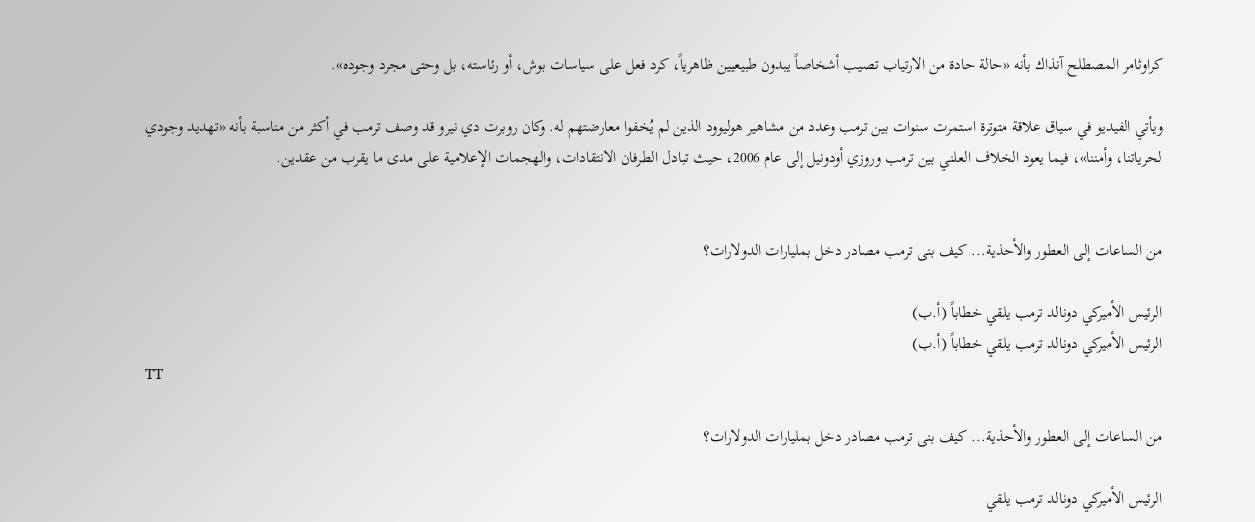كراوثامر المصطلح آنذاك بأنه «حالة حادة من الارتياب تصيب أشخاصاً يبدون طبيعيين ظاهرياً، كرد فعل على سياسات بوش، أو رئاسته، بل وحتى مجرد وجوده».

ويأتي الفيديو في سياق علاقة متوترة استمرت سنوات بين ترمب وعدد من مشاهير هوليوود الذين لم يُخفوا معارضتهم له. وكان روبرت دي نيرو قد وصف ترمب في أكثر من مناسبة بأنه «تهديد وجودي لحرياتنا، وأمننا»، فيما يعود الخلاف العلني بين ترمب وروزي أودونيل إلى عام 2006، حيث تبادل الطرفان الانتقادات، والهجمات الإعلامية على مدى ما يقرب من عقدين.


من الساعات إلى العطور والأحذية... كيف بنى ترمب مصادر دخل بمليارات الدولارات؟

الرئيس الأميركي دونالد ترمب يلقي خطاباً (أ.ب)
الرئيس الأميركي دونالد ترمب يلقي خطاباً (أ.ب)
TT

من الساعات إلى العطور والأحذية... كيف بنى ترمب مصادر دخل بمليارات الدولارات؟

الرئيس الأميركي دونالد ترمب يلقي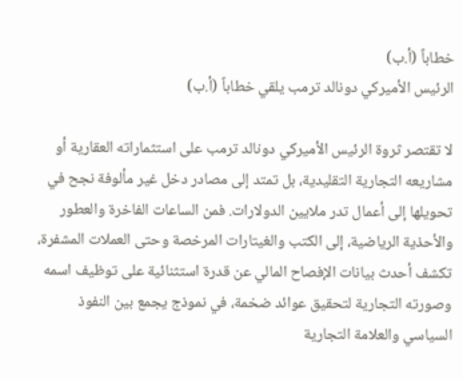خطاباً (أ.ب)
الرئيس الأميركي دونالد ترمب يلقي خطاباً (أ.ب)

لا تقتصر ثروة الرئيس الأميركي دونالد ترمب على استثماراته العقارية أو مشاريعه التجارية التقليدية، بل تمتد إلى مصادر دخل غير مألوفة نجح في تحويلها إلى أعمال تدر ملايين الدولارات. فمن الساعات الفاخرة والعطور والأحذية الرياضية، إلى الكتب والغيتارات المرخصة وحتى العملات المشفرة، تكشف أحدث بيانات الإفصاح المالي عن قدرة استثنائية على توظيف اسمه وصورته التجارية لتحقيق عوائد ضخمة، في نموذج يجمع بين النفوذ السياسي والعلامة التجارية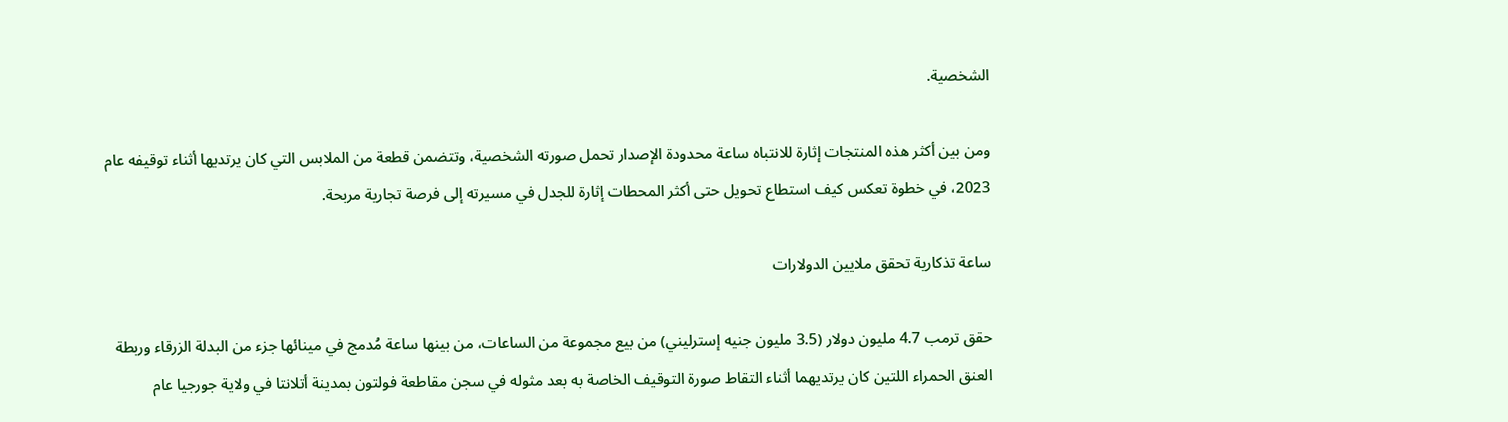الشخصية.

ومن بين أكثر هذه المنتجات إثارة للانتباه ساعة محدودة الإصدار تحمل صورته الشخصية، وتتضمن قطعة من الملابس التي كان يرتديها أثناء توقيفه عام 2023، في خطوة تعكس كيف استطاع تحويل حتى أكثر المحطات إثارة للجدل في مسيرته إلى فرصة تجارية مربحة.

ساعة تذكارية تحقق ملايين الدولارات

حقق ترمب 4.7 مليون دولار (3.5 مليون جنيه إسترليني) من بيع مجموعة من الساعات، من بينها ساعة مُدمج في مينائها جزء من البدلة الزرقاء وربطة العنق الحمراء اللتين كان يرتديهما أثناء التقاط صورة التوقيف الخاصة به بعد مثوله في سجن مقاطعة فولتون بمدينة أتلانتا في ولاية جورجيا عام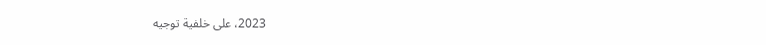2023، على خلفية توجيه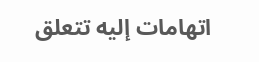اتهامات إليه تتعلق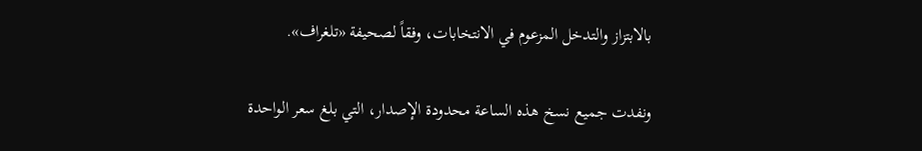بالابتزاز والتدخل المزعوم في الانتخابات، وفقاً لصحيفة «تلغراف».

ونفدت جميع نسخ هذه الساعة محدودة الإصدار، التي بلغ سعر الواحدة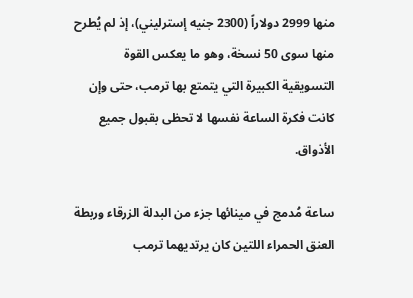منها 2999 دولاراً (2300 جنيه إسترليني)، إذ لم يُطرح منها سوى 50 نسخة، وهو ما يعكس القوة التسويقية الكبيرة التي يتمتع بها ترمب، حتى وإن كانت فكرة الساعة نفسها لا تحظى بقبول جميع الأذواق.

ساعة مُدمج في مينائها جزء من البدلة الزرقاء وربطة العنق الحمراء اللتين كان يرتديهما ترمب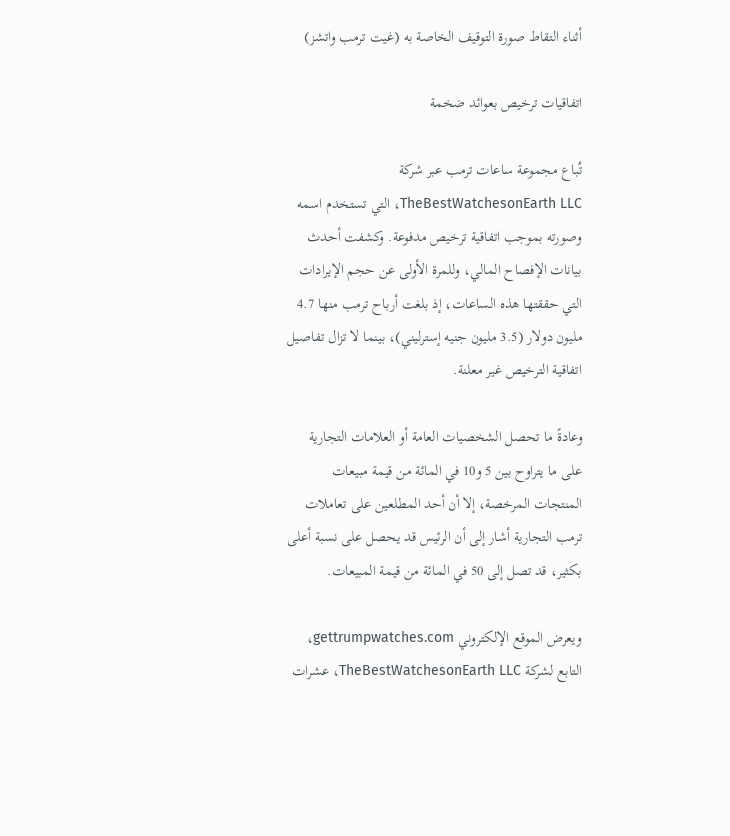أثناء التقاط صورة التوقيف الخاصة به (غيت ترمب واتشز)

اتفاقيات ترخيص بعوائد ضخمة

تُباع مجموعة ساعات ترمب عبر شركة TheBestWatchesonEarth LLC، التي تستخدم اسمه وصورته بموجب اتفاقية ترخيص مدفوعة. وكشفت أحدث بيانات الإفصاح المالي، وللمرة الأولى عن حجم الإيرادات التي حققتها هذه الساعات، إذ بلغت أرباح ترمب منها 4.7 مليون دولار (3.5 مليون جنيه إسترليني)، بينما لا تزال تفاصيل اتفاقية الترخيص غير معلنة.

وعادةً ما تحصل الشخصيات العامة أو العلامات التجارية على ما يتراوح بين 5 و10 في المائة من قيمة مبيعات المنتجات المرخصة، إلا أن أحد المطلعين على تعاملات ترمب التجارية أشار إلى أن الرئيس قد يحصل على نسبة أعلى بكثير، قد تصل إلى 50 في المائة من قيمة المبيعات.

ويعرض الموقع الإلكتروني gettrumpwatches.com، التابع لشركة TheBestWatchesonEarth LLC، عشرات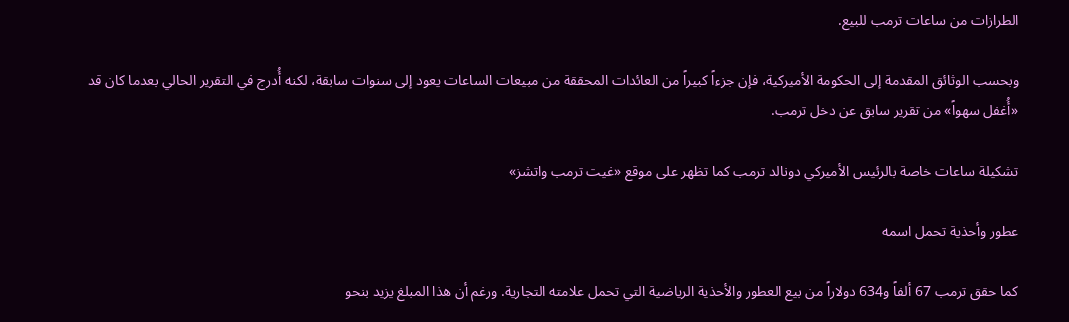الطرازات من ساعات ترمب للبيع.

وبحسب الوثائق المقدمة إلى الحكومة الأميركية، فإن جزءاً كبيراً من العائدات المحققة من مبيعات الساعات يعود إلى سنوات سابقة، لكنه أُدرج في التقرير الحالي بعدما كان قد «أُغفل سهواً» من تقرير سابق عن دخل ترمب.

تشكيلة ساعات خاصة بالرئيس الأميركي دونالد ترمب كما تظهر على موقع «غيت ترمب واتشز»

عطور وأحذية تحمل اسمه

كما حقق ترمب 67 ألفاً و634 دولاراً من بيع العطور والأحذية الرياضية التي تحمل علامته التجارية. ورغم أن هذا المبلغ يزيد بنحو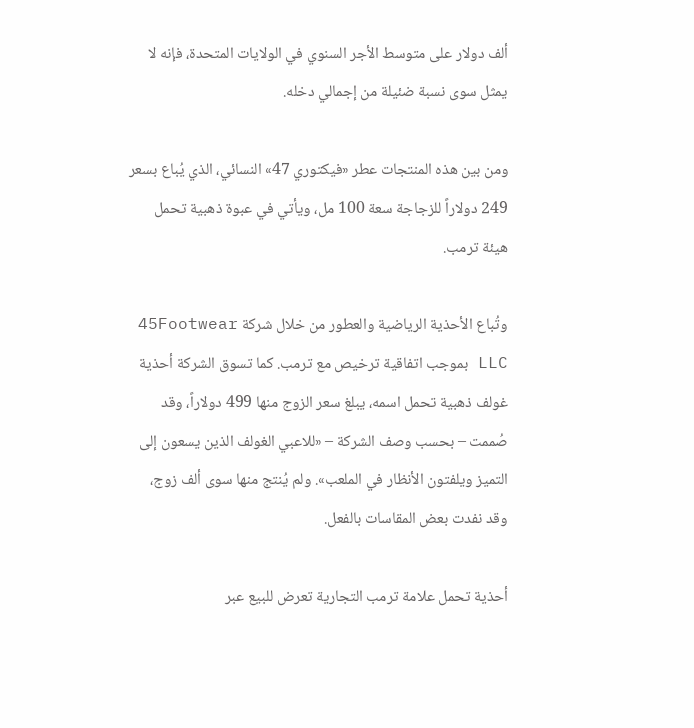ألف دولار على متوسط الأجر السنوي في الولايات المتحدة، فإنه لا يمثل سوى نسبة ضئيلة من إجمالي دخله.

ومن بين هذه المنتجات عطر «فيكتوري 47» النسائي، الذي يُباع بسعر 249 دولاراً للزجاجة سعة 100 مل، ويأتي في عبوة ذهبية تحمل هيئة ترمب.

وتُباع الأحذية الرياضية والعطور من خلال شركة 45Footwear LLC بموجب اتفاقية ترخيص مع ترمب. كما تسوق الشركة أحذية غولف ذهبية تحمل اسمه، يبلغ سعر الزوج منها 499 دولاراً، وقد صُممت – بحسب وصف الشركة – «للاعبي الغولف الذين يسعون إلى التميز ويلفتون الأنظار في الملعب». ولم يُنتج منها سوى ألف زوج، وقد نفدت بعض المقاسات بالفعل.

أحذية تحمل علامة ترمب التجارية تعرض للبيع عبر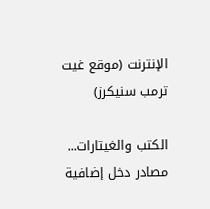الإنترنت (موقع غيت ترمب سنيكرز)

الكتب والغيتارات... مصادر دخل إضافية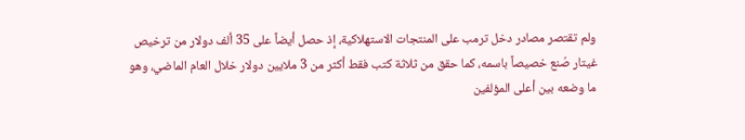ولم تقتصر مصادر دخل ترمب على المنتجات الاستهلاكية، إذ حصل أيضاً على 35 ألف دولار من ترخيص غيتار صُنع خصيصاً باسمه، كما حقق من ثلاثة كتب فقط أكثر من 3 ملايين دولار خلال العام الماضي، وهو ما وضعه بين أعلى المؤلفين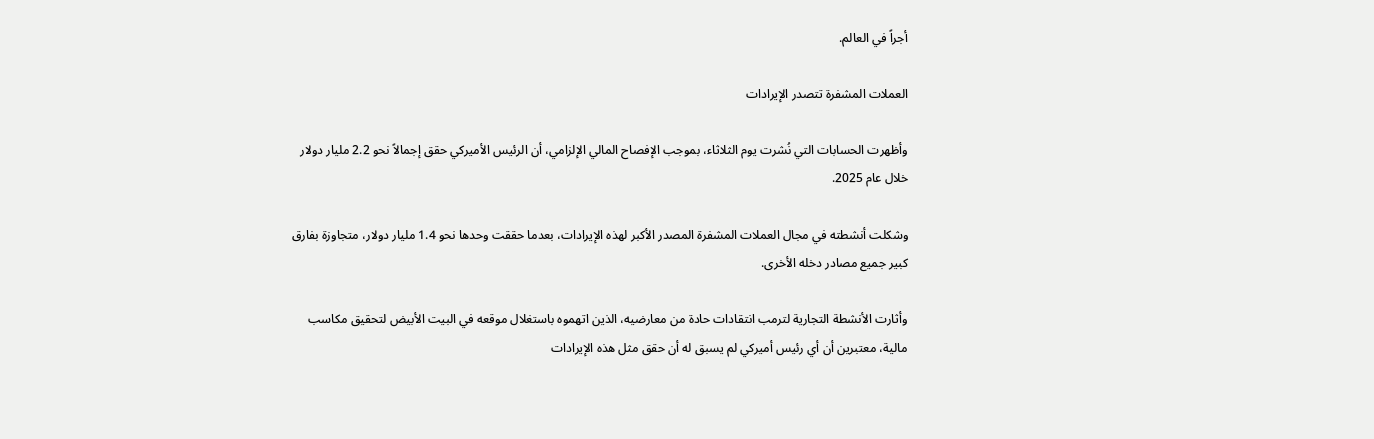أجراً في العالم.

العملات المشفرة تتصدر الإيرادات

وأظهرت الحسابات التي نُشرت يوم الثلاثاء، بموجب الإفصاح المالي الإلزامي، أن الرئيس الأميركي حقق إجمالاً نحو 2.2 مليار دولار خلال عام 2025.

وشكلت أنشطته في مجال العملات المشفرة المصدر الأكبر لهذه الإيرادات، بعدما حققت وحدها نحو 1.4 مليار دولار، متجاوزة بفارق كبير جميع مصادر دخله الأخرى.

وأثارت الأنشطة التجارية لترمب انتقادات حادة من معارضيه، الذين اتهموه باستغلال موقعه في البيت الأبيض لتحقيق مكاسب مالية، معتبرين أن أي رئيس أميركي لم يسبق له أن حقق مثل هذه الإيرادات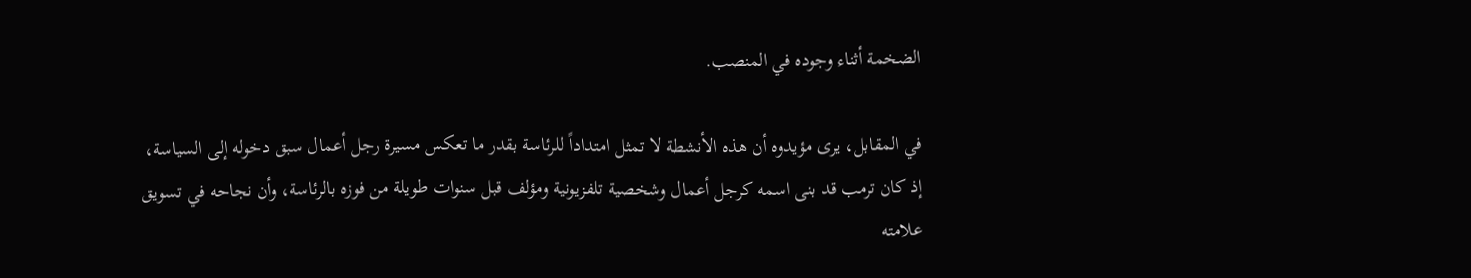الضخمة أثناء وجوده في المنصب.

في المقابل، يرى مؤيدوه أن هذه الأنشطة لا تمثل امتداداً للرئاسة بقدر ما تعكس مسيرة رجل أعمال سبق دخوله إلى السياسة، إذ كان ترمب قد بنى اسمه كرجل أعمال وشخصية تلفزيونية ومؤلف قبل سنوات طويلة من فوزه بالرئاسة، وأن نجاحه في تسويق علامته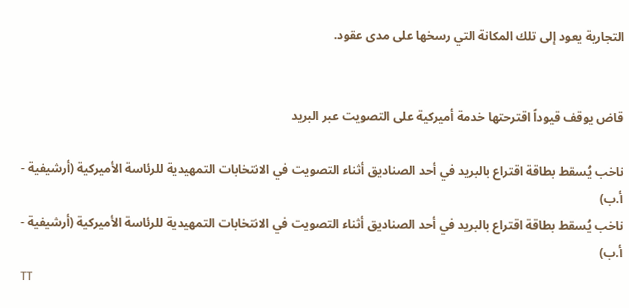التجارية يعود إلى تلك المكانة التي رسخها على مدى عقود.


قاض يوقف قيوداً اقترحتها خدمة أميركية على التصويت عبر البريد

ناخب يُسقط بطاقة اقتراع بالبريد في أحد الصناديق أثناء التصويت في الانتخابات التمهيدية للرئاسة الأميركية (أرشيفية - أ.ب)
ناخب يُسقط بطاقة اقتراع بالبريد في أحد الصناديق أثناء التصويت في الانتخابات التمهيدية للرئاسة الأميركية (أرشيفية - أ.ب)
TT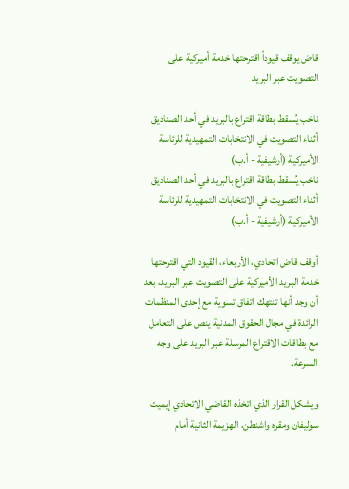قاض يوقف قيوداً اقترحتها خدمة أميركية على التصويت عبر البريد

ناخب يُسقط بطاقة اقتراع بالبريد في أحد الصناديق أثناء التصويت في الانتخابات التمهيدية للرئاسة الأميركية (أرشيفية - أ.ب)
ناخب يُسقط بطاقة اقتراع بالبريد في أحد الصناديق أثناء التصويت في الانتخابات التمهيدية للرئاسة الأميركية (أرشيفية - أ.ب)

أوقف قاض اتحادي، الأربعاء، القيود التي اقترحتها خدمة البريد الأميركية على التصويت عبر البريد، بعد أن وجد أنها تنتهك اتفاق تسوية مع إحدى المنظمات الرائدة في مجال الحقوق المدنية ينص على التعامل مع بطاقات الاقتراع المرسلة عبر البريد على وجه السرعة.

ويشكل القرار الذي اتخذه القاضي الاتحادي إيميت سوليفان ومقره واشنطن، الهزيمة الثانية أمام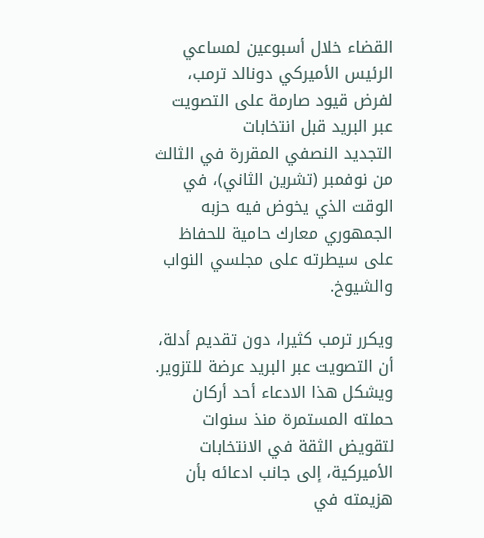القضاء خلال أسبوعين لمساعي الرئيس الأميركي دونالد ترمب، لفرض قيود ‌صارمة على ‌التصويت عبر البريد قبل انتخابات التجديد ‌النصفي المقررة في الثالث من نوفمبر (تشرين الثاني)، في الوقت الذي يخوض فيه حزبه الجمهوري معارك حامية للحفاظ على سيطرته على مجلسي النواب والشيوخ.

ويكرر ترمب كثيرا، دون تقديم أدلة، أن التصويت عبر البريد عرضة للتزوير. ويشكل هذا الادعاء أحد أركان حملته المستمرة منذ سنوات لتقويض الثقة في الانتخابات الأميركية، ‌إلى جانب ادعائه بأن هزيمته ‌في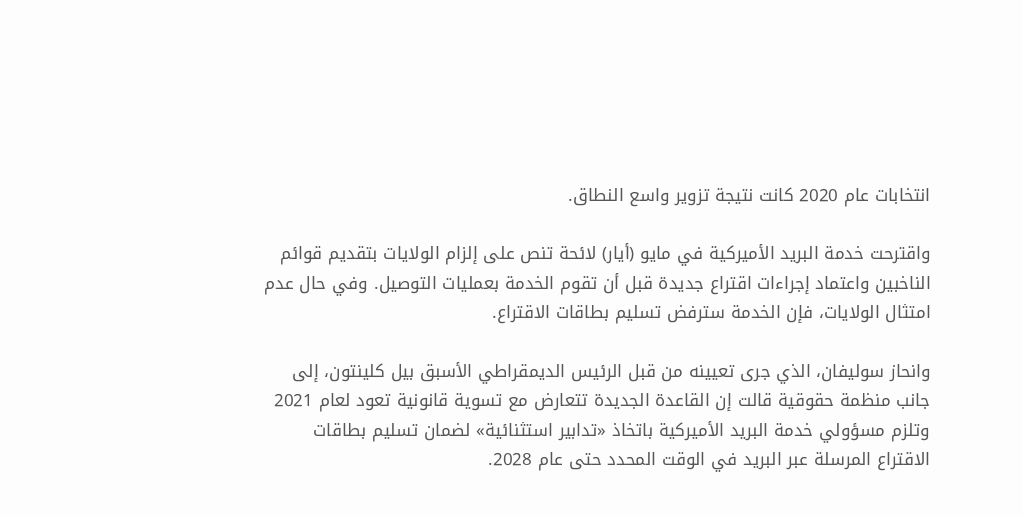انتخابات عام 2020 كانت نتيجة تزوير واسع ‌النطاق.

واقترحت خدمة البريد الأميركية في مايو (أيار) لائحة تنص على إلزام الولايات بتقديم قوائم الناخبين واعتماد إجراءات اقتراع جديدة قبل أن تقوم الخدمة بعمليات التوصيل. وفي حال عدم امتثال الولايات، فإن الخدمة سترفض تسليم ‌بطاقات الاقتراع.

وانحاز سوليفان، الذي جرى تعيينه من قبل الرئيس الديمقراطي الأسبق بيل كلينتون، إلى جانب منظمة حقوقية قالت إن القاعدة الجديدة تتعارض مع تسوية قانونية تعود لعام 2021 وتلزم مسؤولي خدمة البريد الأميركية باتخاذ «تدابير استثنائية» لضمان تسليم بطاقات الاقتراع المرسلة عبر البريد في الوقت المحدد حتى عام 2028.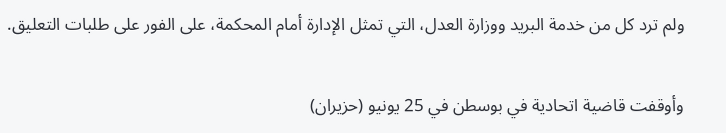ولم ترد كل من خدمة البريد ووزارة العدل، التي تمثل الإدارة أمام المحكمة، على الفور على طلبات التعليق.

وأوقفت قاضية اتحادية في بوسطن في 25 يونيو (حزيران)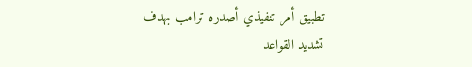تطبيق أمر تنفيذي أصدره ترامب بهدف تشديد القواعد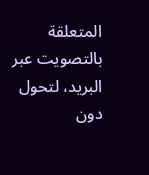المتعلقة بالتصويت عبر البريد، لتحول دون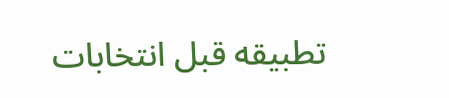تطبيقه قبل انتخابات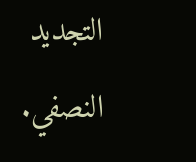التجديد النصفي.